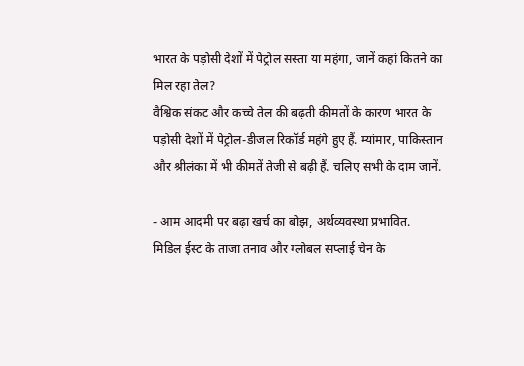भारत के पड़ोसी देशों में पेट्रोल सस्ता या महंगा, जानें कहां कितने का मिल रहा तेल?
वैश्विक संकट और कच्चे तेल की बढ़ती कीमतों के कारण भारत के पड़ोसी देशों में पेट्रोल-डीजल रिकॉर्ड महंगे हुए हैं. म्यांमार, पाकिस्तान और श्रीलंका में भी कीमतें तेजी से बढ़ी हैं. चलिए सभी के दाम जानें.

- आम आदमी पर बढ़ा खर्च का बोझ, अर्थव्यवस्था प्रभावित.
मिडिल ईस्ट के ताजा तनाव और ग्लोबल सप्लाई चेन के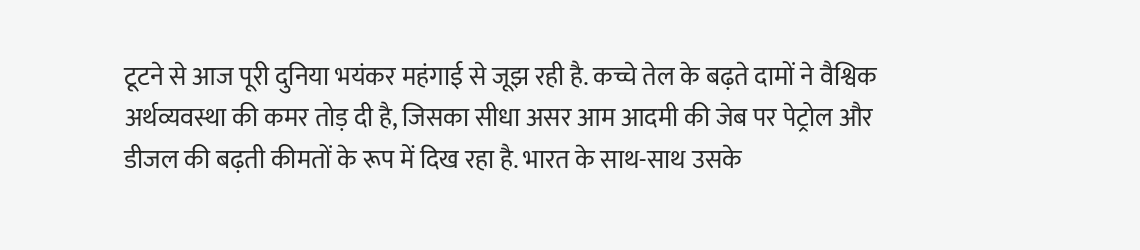टूटने से आज पूरी दुनिया भयंकर महंगाई से जूझ रही है. कच्चे तेल के बढ़ते दामों ने वैश्विक अर्थव्यवस्था की कमर तोड़ दी है, जिसका सीधा असर आम आदमी की जेब पर पेट्रोल और डीजल की बढ़ती कीमतों के रूप में दिख रहा है. भारत के साथ-साथ उसके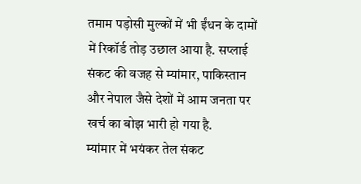तमाम पड़ोसी मुल्कों में भी ईंधन के दामों में रिकॉर्ड तोड़ उछाल आया है. सप्लाई संकट की वजह से म्यांमार, पाकिस्तान और नेपाल जैसे देशों में आम जनता पर खर्च का बोझ भारी हो गया है.
म्यांमार में भयंकर तेल संकट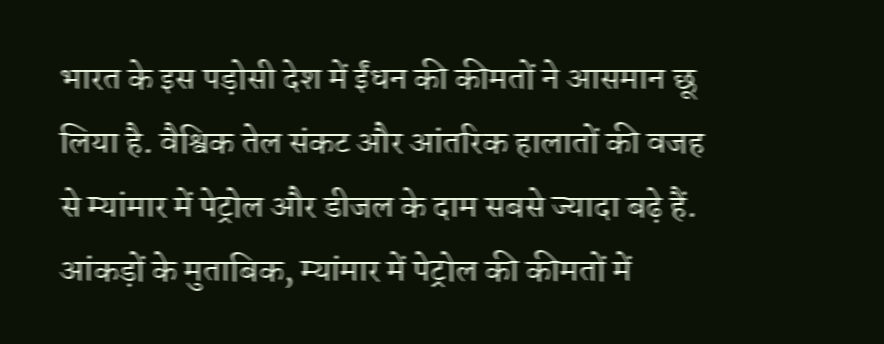भारत के इस पड़ोसी देश में ईंधन की कीमतों ने आसमान छू लिया है. वैश्विक तेल संकट और आंतरिक हालातों की वजह से म्यांमार में पेट्रोल और डीजल के दाम सबसे ज्यादा बढ़े हैं. आंकड़ों के मुताबिक, म्यांमार में पेट्रोल की कीमतों में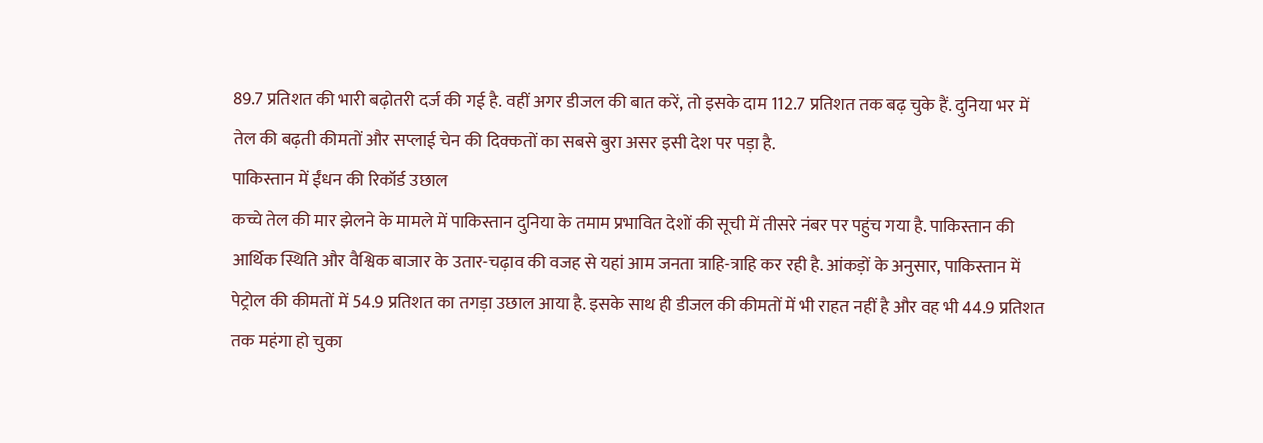89.7 प्रतिशत की भारी बढ़ोतरी दर्ज की गई है. वहीं अगर डीजल की बात करें, तो इसके दाम 112.7 प्रतिशत तक बढ़ चुके हैं. दुनिया भर में तेल की बढ़ती कीमतों और सप्लाई चेन की दिक्कतों का सबसे बुरा असर इसी देश पर पड़ा है.
पाकिस्तान में ईंधन की रिकॉर्ड उछाल
कच्चे तेल की मार झेलने के मामले में पाकिस्तान दुनिया के तमाम प्रभावित देशों की सूची में तीसरे नंबर पर पहुंच गया है. पाकिस्तान की आर्थिक स्थिति और वैश्विक बाजार के उतार-चढ़ाव की वजह से यहां आम जनता त्राहि-त्राहि कर रही है. आंकड़ों के अनुसार, पाकिस्तान में पेट्रोल की कीमतों में 54.9 प्रतिशत का तगड़ा उछाल आया है. इसके साथ ही डीजल की कीमतों में भी राहत नहीं है और वह भी 44.9 प्रतिशत तक महंगा हो चुका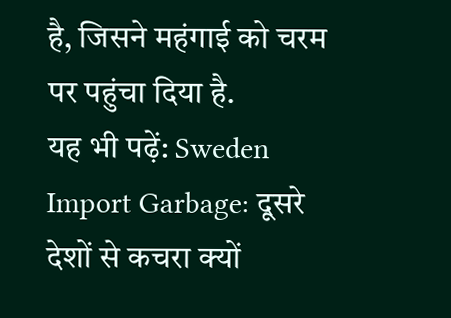है, जिसने महंगाई को चरम पर पहुंचा दिया है.
यह भी पढ़ें: Sweden Import Garbage: दूसरे देशों से कचरा क्यों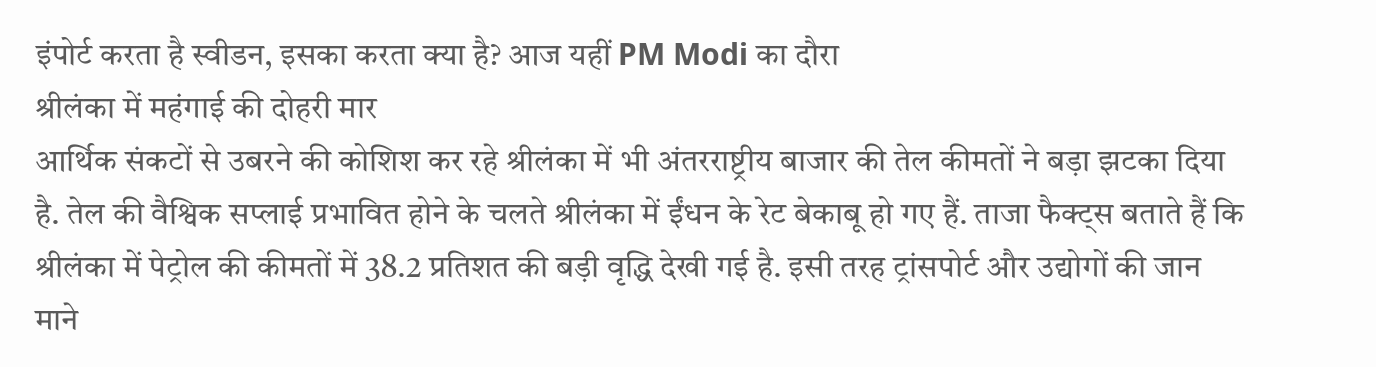इंपोर्ट करता है स्वीडन, इसका करता क्या है? आज यहीं PM Modi का दौरा
श्रीलंका में महंगाई की दोहरी मार
आर्थिक संकटों से उबरने की कोशिश कर रहे श्रीलंका में भी अंतरराष्ट्रीय बाजार की तेल कीमतों ने बड़ा झटका दिया है. तेल की वैश्विक सप्लाई प्रभावित होने के चलते श्रीलंका में ईंधन के रेट बेकाबू हो गए हैं. ताजा फैक्ट्स बताते हैं कि श्रीलंका में पेट्रोल की कीमतों में 38.2 प्रतिशत की बड़ी वृद्धि देखी गई है. इसी तरह ट्रांसपोर्ट और उद्योगों की जान माने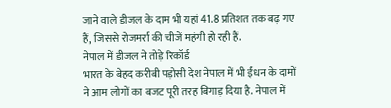जाने वाले डीजल के दाम भी यहां 41.8 प्रतिशत तक बढ़ गए हैं, जिससे रोजमर्रा की चीजें महंगी हो रही हैं.
नेपाल में डीजल ने तोड़े रिकॉर्ड
भारत के बेहद करीबी पड़ोसी देश नेपाल में भी ईंधन के दामों ने आम लोगों का बजट पूरी तरह बिगाड़ दिया है. नेपाल में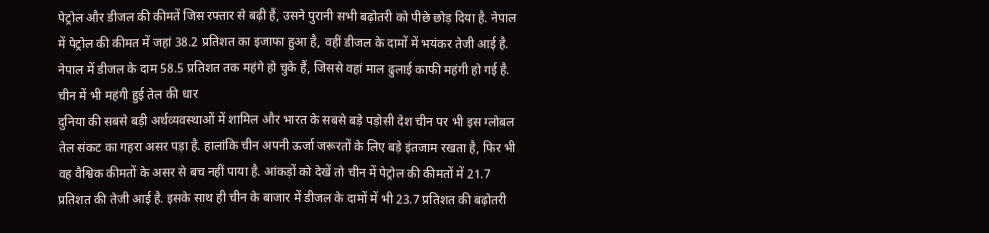पेट्रोल और डीजल की कीमतें जिस रफ्तार से बढ़ी हैं, उसने पुरानी सभी बढ़ोतरी को पीछे छोड़ दिया है. नेपाल में पेट्रोल की कीमत में जहां 38.2 प्रतिशत का इजाफा हुआ है, वहीं डीजल के दामों में भयंकर तेजी आई है. नेपाल में डीजल के दाम 58.5 प्रतिशत तक महंगे हो चुके हैं, जिससे वहां माल ढुलाई काफी महंगी हो गई है.
चीन में भी महंगी हुई तेल की धार
दुनिया की सबसे बड़ी अर्थव्यवस्थाओं में शामिल और भारत के सबसे बड़े पड़ोसी देश चीन पर भी इस ग्लोबल तेल संकट का गहरा असर पड़ा है. हालांकि चीन अपनी ऊर्जा जरूरतों के लिए बड़े इंतजाम रखता है, फिर भी वह वैश्विक कीमतों के असर से बच नहीं पाया है. आंकड़ों को देखें तो चीन में पेट्रोल की कीमतों में 21.7 प्रतिशत की तेजी आई है. इसके साथ ही चीन के बाजार में डीजल के दामों में भी 23.7 प्रतिशत की बढ़ोतरी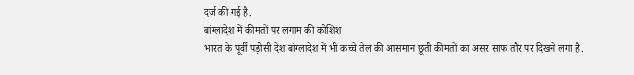दर्ज की गई है.
बांग्लादेश में कीमतों पर लगाम की कोशिश
भारत के पूर्वी पड़ोसी देश बांग्लादेश में भी कच्चे तेल की आसमान छूती कीमतों का असर साफ तौर पर दिखने लगा है.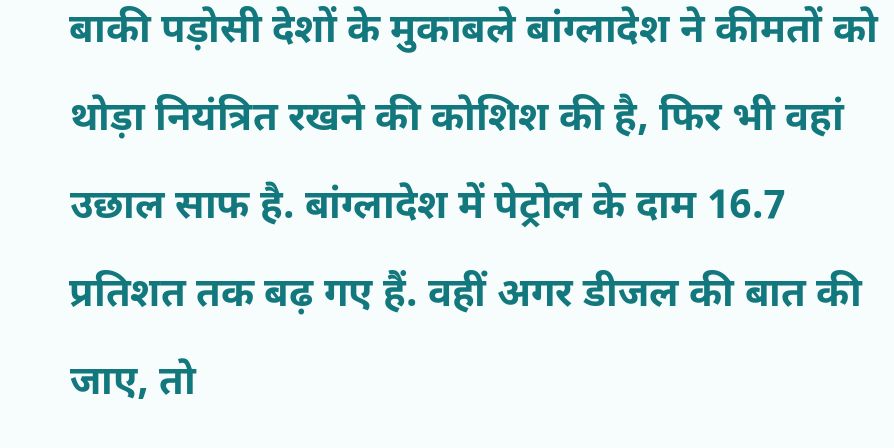बाकी पड़ोसी देशों के मुकाबले बांग्लादेश ने कीमतों को थोड़ा नियंत्रित रखने की कोशिश की है, फिर भी वहां उछाल साफ है. बांग्लादेश में पेट्रोल के दाम 16.7 प्रतिशत तक बढ़ गए हैं. वहीं अगर डीजल की बात की जाए, तो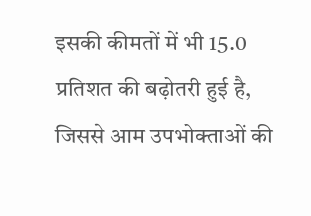इसकी कीमतों में भी 15.0 प्रतिशत की बढ़ोतरी हुई है, जिससे आम उपभोक्ताओं की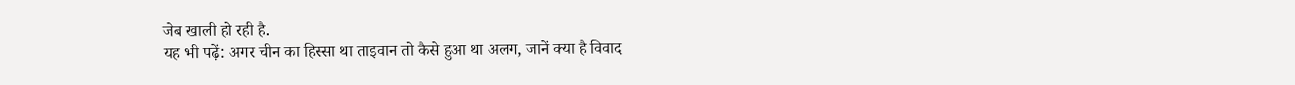जेब खाली हो रही है.
यह भी पढ़ें: अगर चीन का हिस्सा था ताइवान तो कैसे हुआ था अलग, जानें क्या है विवाद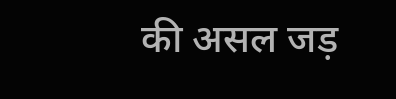की असल जड़